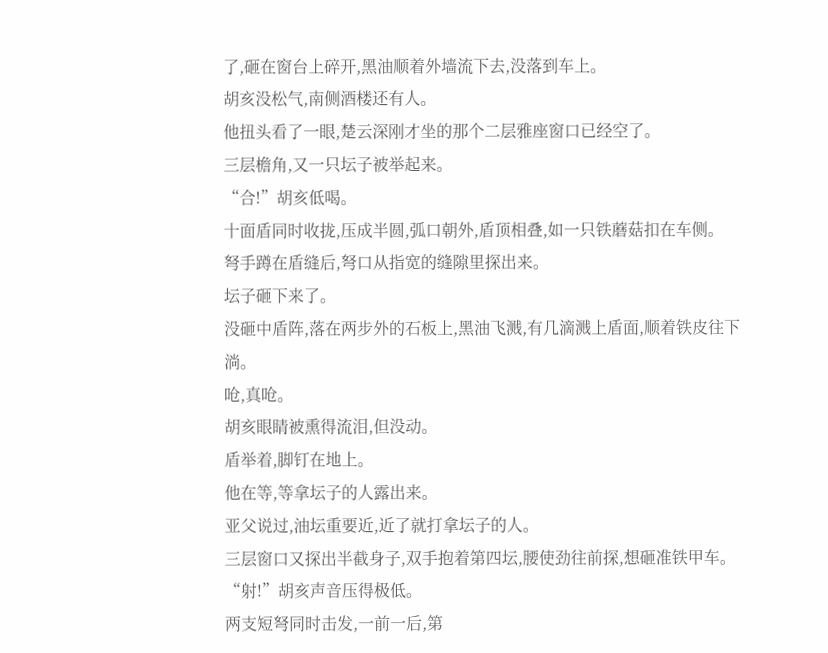了,砸在窗台上碎开,黑油顺着外墙流下去,没落到车上。
胡亥没松气,南侧酒楼还有人。
他扭头看了一眼,楚云深刚才坐的那个二层雅座窗口已经空了。
三层檐角,又一只坛子被举起来。
“合!”胡亥低喝。
十面盾同时收拢,压成半圆,弧口朝外,盾顶相叠,如一只铁蘑菇扣在车侧。
弩手蹲在盾缝后,弩口从指宽的缝隙里探出来。
坛子砸下来了。
没砸中盾阵,落在两步外的石板上,黑油飞溅,有几滴溅上盾面,顺着铁皮往下淌。
呛,真呛。
胡亥眼睛被熏得流泪,但没动。
盾举着,脚钉在地上。
他在等,等拿坛子的人露出来。
亚父说过,油坛重要近,近了就打拿坛子的人。
三层窗口又探出半截身子,双手抱着第四坛,腰使劲往前探,想砸准铁甲车。
“射!”胡亥声音压得极低。
两支短弩同时击发,一前一后,第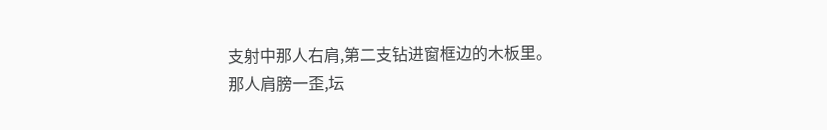支射中那人右肩,第二支钻进窗框边的木板里。
那人肩膀一歪,坛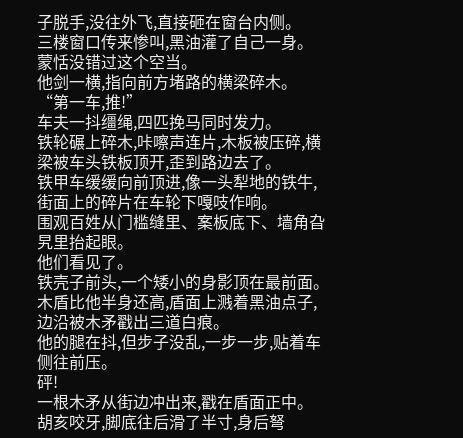子脱手,没往外飞,直接砸在窗台内侧。
三楼窗口传来惨叫,黑油灌了自己一身。
蒙恬没错过这个空当。
他剑一横,指向前方堵路的横梁碎木。
“第一车,推!”
车夫一抖缰绳,四匹挽马同时发力。
铁轮碾上碎木,咔嚓声连片,木板被压碎,横梁被车头铁板顶开,歪到路边去了。
铁甲车缓缓向前顶进,像一头犁地的铁牛,街面上的碎片在车轮下嘎吱作响。
围观百姓从门槛缝里、案板底下、墙角旮旯里抬起眼。
他们看见了。
铁壳子前头,一个矮小的身影顶在最前面。
木盾比他半身还高,盾面上溅着黑油点子,边沿被木矛戳出三道白痕。
他的腿在抖,但步子没乱,一步一步,贴着车侧往前压。
砰!
一根木矛从街边冲出来,戳在盾面正中。
胡亥咬牙,脚底往后滑了半寸,身后弩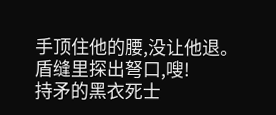手顶住他的腰,没让他退。
盾缝里探出弩口,嗖!
持矛的黑衣死士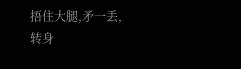捂住大腿,矛一丢,转身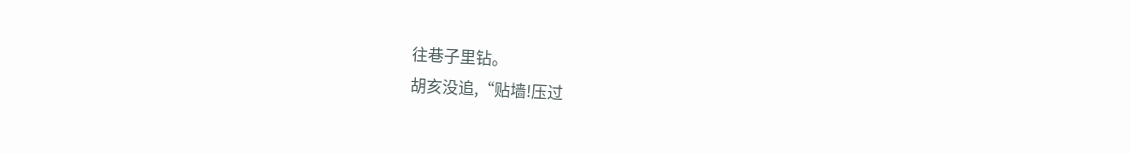往巷子里钻。
胡亥没追,“贴墙!压过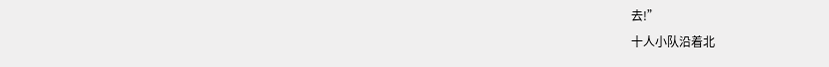去!”
十人小队沿着北